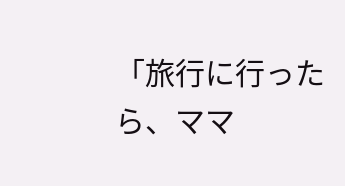「旅行に行ったら、ママ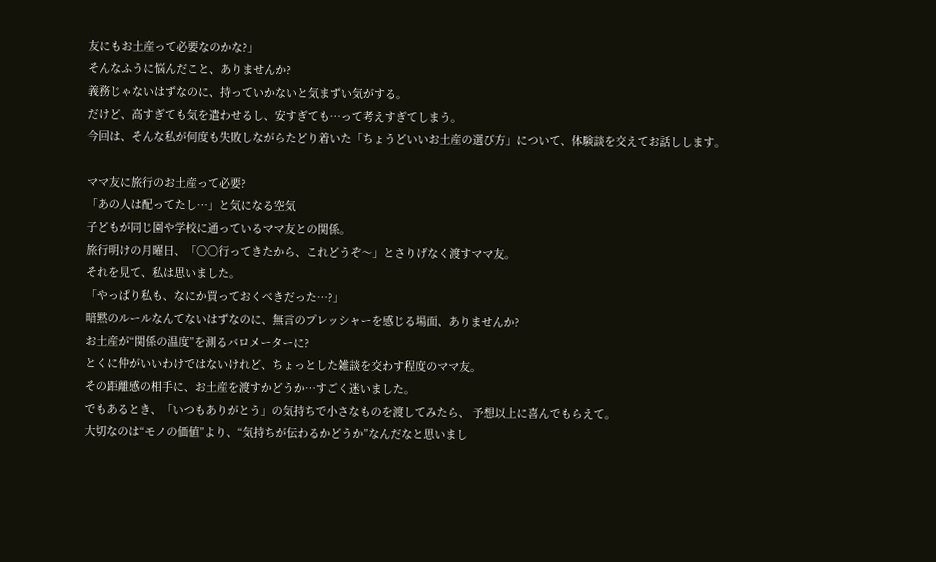友にもお土産って必要なのかな?」
そんなふうに悩んだこと、ありませんか?
義務じゃないはずなのに、持っていかないと気まずい気がする。
だけど、高すぎても気を遣わせるし、安すぎても…って考えすぎてしまう。
今回は、そんな私が何度も失敗しながらたどり着いた「ちょうどいいお土産の選び方」について、体験談を交えてお話しします。

ママ友に旅行のお土産って必要?
「あの人は配ってたし…」と気になる空気
子どもが同じ園や学校に通っているママ友との関係。
旅行明けの月曜日、「〇〇行ってきたから、これどうぞ〜」とさりげなく渡すママ友。
それを見て、私は思いました。
「やっぱり私も、なにか買っておくべきだった…?」
暗黙のルールなんてないはずなのに、無言のプレッシャーを感じる場面、ありませんか?
お土産が“関係の温度”を測るバロメーターに?
とくに仲がいいわけではないけれど、ちょっとした雑談を交わす程度のママ友。
その距離感の相手に、お土産を渡すかどうか…すごく迷いました。
でもあるとき、「いつもありがとう」の気持ちで小さなものを渡してみたら、 予想以上に喜んでもらえて。
大切なのは“モノの価値”より、“気持ちが伝わるかどうか”なんだなと思いまし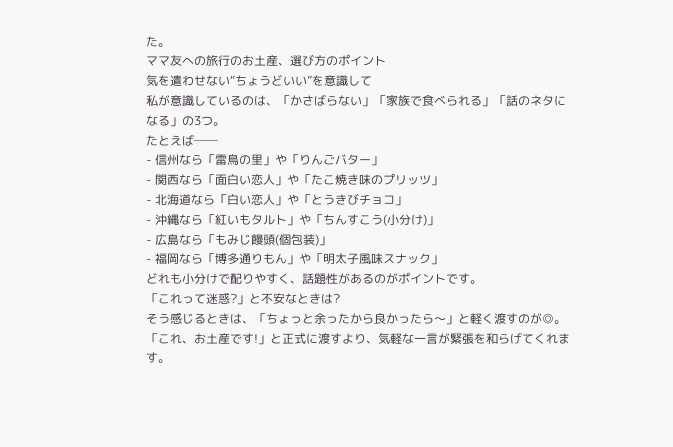た。
ママ友への旅行のお土産、選び方のポイント
気を遣わせない“ちょうどいい”を意識して
私が意識しているのは、「かさばらない」「家族で食べられる」「話のネタになる」の3つ。
たとえば──
- 信州なら「雷鳥の里」や「りんごバター」
- 関西なら「面白い恋人」や「たこ焼き味のプリッツ」
- 北海道なら「白い恋人」や「とうきびチョコ」
- 沖縄なら「紅いもタルト」や「ちんすこう(小分け)」
- 広島なら「もみじ饅頭(個包装)」
- 福岡なら「博多通りもん」や「明太子風味スナック」
どれも小分けで配りやすく、話題性があるのがポイントです。
「これって迷惑?」と不安なときは?
そう感じるときは、「ちょっと余ったから良かったら〜」と軽く渡すのが◎。
「これ、お土産です!」と正式に渡すより、気軽な一言が緊張を和らげてくれます。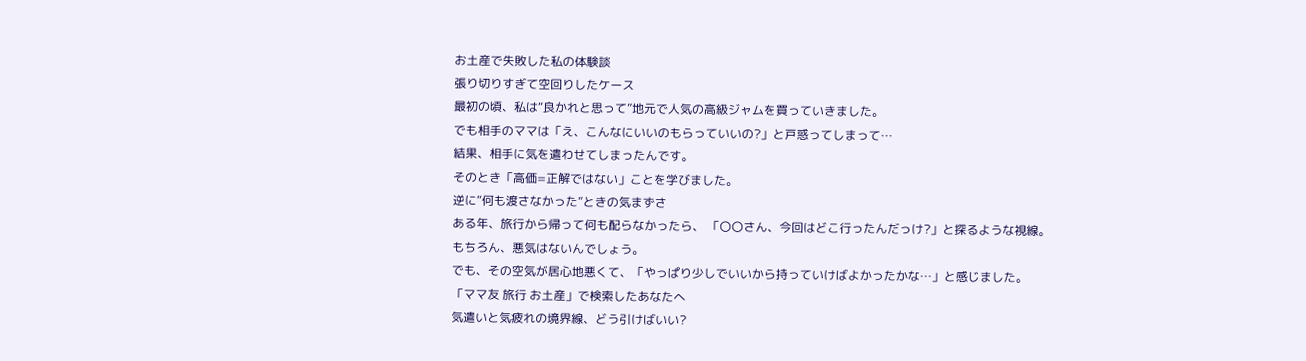お土産で失敗した私の体験談
張り切りすぎて空回りしたケース
最初の頃、私は“良かれと思って”地元で人気の高級ジャムを買っていきました。
でも相手のママは「え、こんなにいいのもらっていいの?」と戸惑ってしまって…
結果、相手に気を遣わせてしまったんです。
そのとき「高価=正解ではない」ことを学びました。
逆に“何も渡さなかった”ときの気まずさ
ある年、旅行から帰って何も配らなかったら、 「〇〇さん、今回はどこ行ったんだっけ?」と探るような視線。
もちろん、悪気はないんでしょう。
でも、その空気が居心地悪くて、「やっぱり少しでいいから持っていけばよかったかな…」と感じました。
「ママ友 旅行 お土産」で検索したあなたへ
気遣いと気疲れの境界線、どう引けばいい?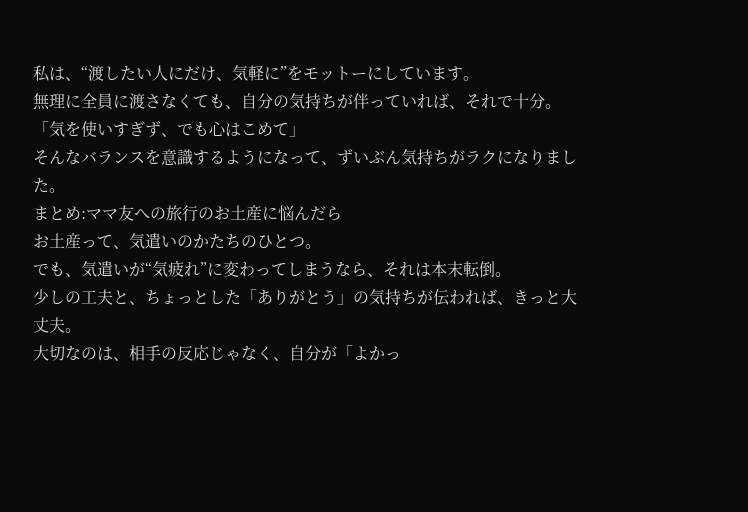私は、“渡したい人にだけ、気軽に”をモットーにしています。
無理に全員に渡さなくても、自分の気持ちが伴っていれば、それで十分。
「気を使いすぎず、でも心はこめて」
そんなバランスを意識するようになって、ずいぶん気持ちがラクになりました。
まとめ:ママ友への旅行のお土産に悩んだら
お土産って、気遣いのかたちのひとつ。
でも、気遣いが“気疲れ”に変わってしまうなら、それは本末転倒。
少しの工夫と、ちょっとした「ありがとう」の気持ちが伝われば、きっと大丈夫。
大切なのは、相手の反応じゃなく、自分が「よかっ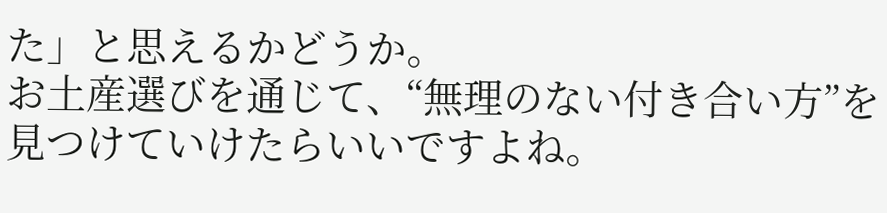た」と思えるかどうか。
お土産選びを通じて、“無理のない付き合い方”を見つけていけたらいいですよね。